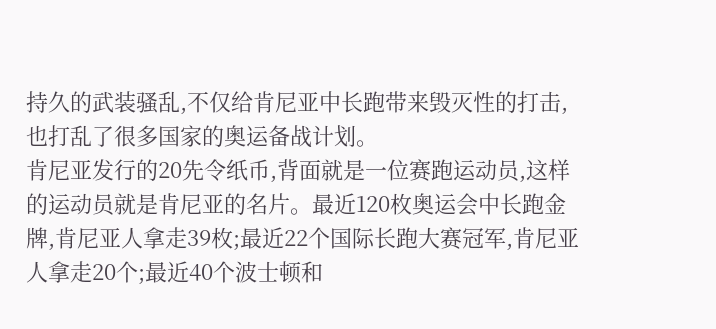持久的武装骚乱,不仅给肯尼亚中长跑带来毁灭性的打击,也打乱了很多国家的奥运备战计划。
肯尼亚发行的20先令纸币,背面就是一位赛跑运动员,这样的运动员就是肯尼亚的名片。最近120枚奥运会中长跑金牌,肯尼亚人拿走39枚;最近22个国际长跑大赛冠军,肯尼亚人拿走20个;最近40个波士顿和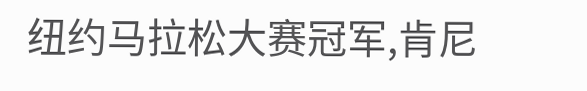纽约马拉松大赛冠军,肯尼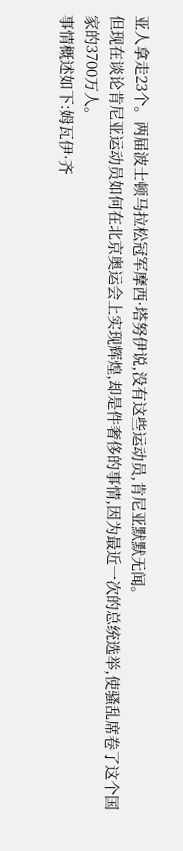亚人拿走23个。两届波士顿马拉松冠军摩西·塔努伊说,没有这些运动员,肯尼亚默默无闻。
但现在谈论肯尼亚运动员如何在北京奥运会上实现辉煌,却是件奢侈的事情,因为最近一次的总统选举,使骚乱席卷了这个国家的3700万人。
事情概述如下:姆瓦伊·齐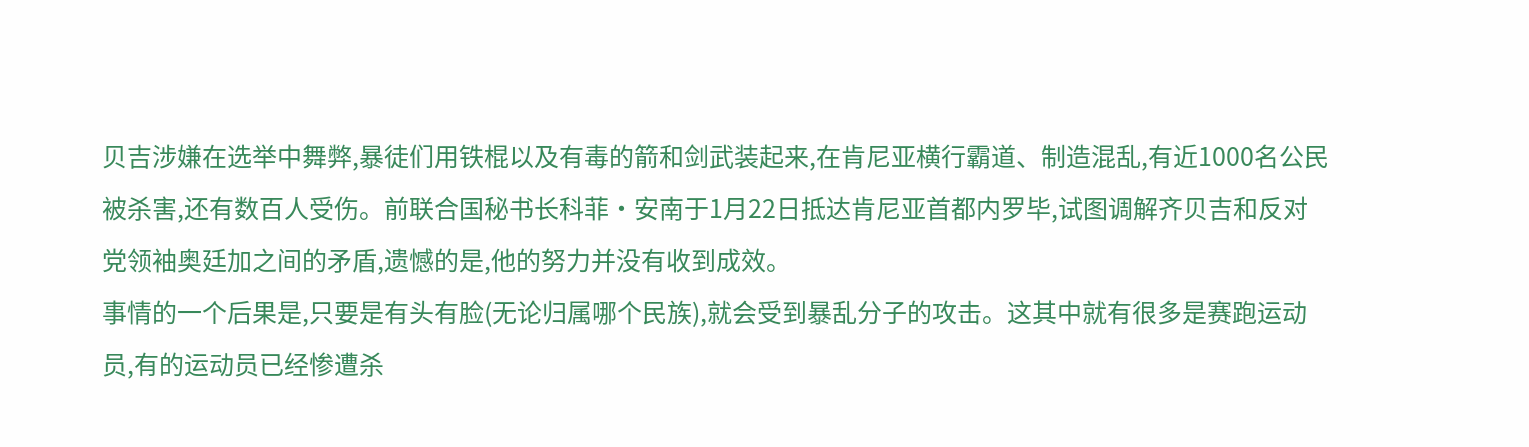贝吉涉嫌在选举中舞弊,暴徒们用铁棍以及有毒的箭和剑武装起来,在肯尼亚横行霸道、制造混乱,有近1000名公民被杀害,还有数百人受伤。前联合国秘书长科菲·安南于1月22日抵达肯尼亚首都内罗毕,试图调解齐贝吉和反对党领袖奥廷加之间的矛盾,遗憾的是,他的努力并没有收到成效。
事情的一个后果是,只要是有头有脸(无论归属哪个民族),就会受到暴乱分子的攻击。这其中就有很多是赛跑运动员,有的运动员已经惨遭杀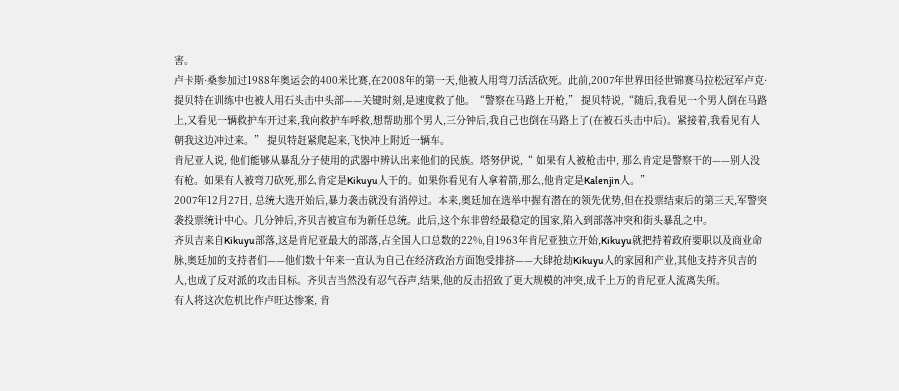害。
卢卡斯·桑参加过1988年奥运会的400米比赛,在2008年的第一天,他被人用弯刀活活砍死。此前,2007年世界田径世锦赛马拉松冠军卢克·提贝特在训练中也被人用石头击中头部——关键时刻,是速度救了他。“警察在马路上开枪,” 提贝特说,“随后,我看见一个男人倒在马路上,又看见一辆救护车开过来,我向救护车呼救,想帮助那个男人,三分钟后,我自己也倒在马路上了(在被石头击中后)。紧接着,我看见有人朝我这边冲过来。” 提贝特赶紧爬起来,飞快冲上附近一辆车。
肯尼亚人说, 他们能够从暴乱分子使用的武器中辨认出来他们的民族。塔努伊说,“ 如果有人被枪击中, 那么肯定是警察干的——别人没有枪。如果有人被弯刀砍死,那么肯定是Kikuyu人干的。如果你看见有人拿着箭,那么,他肯定是Kalenjin人。”
2007年12月27日, 总统大选开始后,暴力袭击就没有消停过。本来,奥廷加在选举中握有潜在的领先优势,但在投票结束后的第三天,军警突袭投票统计中心。几分钟后,齐贝吉被宣布为新任总统。此后,这个东非曾经最稳定的国家,陷入到部落冲突和街头暴乱之中。
齐贝吉来自Kikuyu部落,这是肯尼亚最大的部落,占全国人口总数的22%,自1963年肯尼亚独立开始,Kikuyu就把持着政府要职以及商业命脉,奥廷加的支持者们——他们数十年来一直认为自己在经济政治方面饱受排挤——大肆抢劫Kikuyu人的家园和产业,其他支持齐贝吉的人,也成了反对派的攻击目标。齐贝吉当然没有忍气吞声,结果,他的反击招致了更大规模的冲突,成千上万的肯尼亚人流离失所。
有人将这次危机比作卢旺达惨案, 肯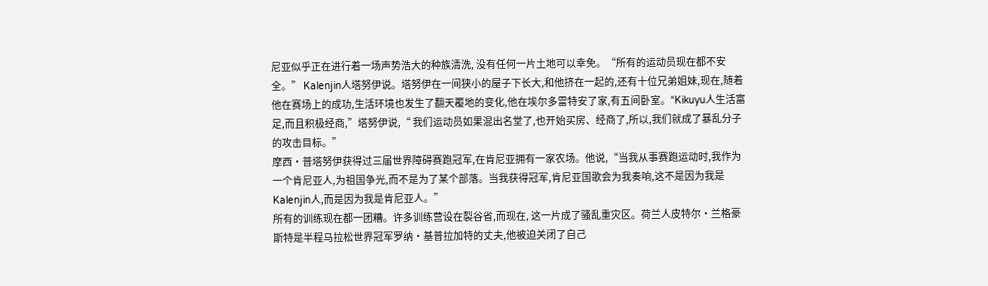尼亚似乎正在进行着一场声势浩大的种族清洗, 没有任何一片土地可以幸免。“所有的运动员现在都不安全。” Kalenjin人塔努伊说。塔努伊在一间狭小的屋子下长大,和他挤在一起的,还有十位兄弟姐妹,现在,随着他在赛场上的成功,生活环境也发生了翻天覆地的变化,他在埃尔多雷特安了家,有五间卧室。“Kikuyu人生活富足,而且积极经商,”塔努伊说,“ 我们运动员如果混出名堂了,也开始买房、经商了,所以,我们就成了暴乱分子的攻击目标。”
摩西·普塔努伊获得过三届世界障碍赛跑冠军,在肯尼亚拥有一家农场。他说,“当我从事赛跑运动时,我作为一个肯尼亚人,为祖国争光,而不是为了某个部落。当我获得冠军,肯尼亚国歌会为我奏响,这不是因为我是Kalenjin人,而是因为我是肯尼亚人。”
所有的训练现在都一团糟。许多训练营设在裂谷省,而现在, 这一片成了骚乱重灾区。荷兰人皮特尔·兰格豪斯特是半程马拉松世界冠军罗纳·基普拉加特的丈夫,他被迫关闭了自己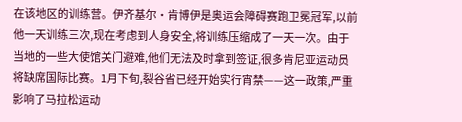在该地区的训练营。伊齐基尔·肯博伊是奥运会障碍赛跑卫冕冠军,以前他一天训练三次,现在考虑到人身安全,将训练压缩成了一天一次。由于当地的一些大使馆关门避难,他们无法及时拿到签证,很多肯尼亚运动员将缺席国际比赛。1月下旬,裂谷省已经开始实行宵禁——这一政策,严重影响了马拉松运动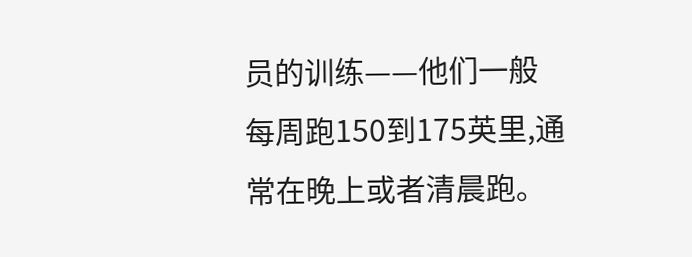员的训练——他们一般每周跑150到175英里,通常在晚上或者清晨跑。